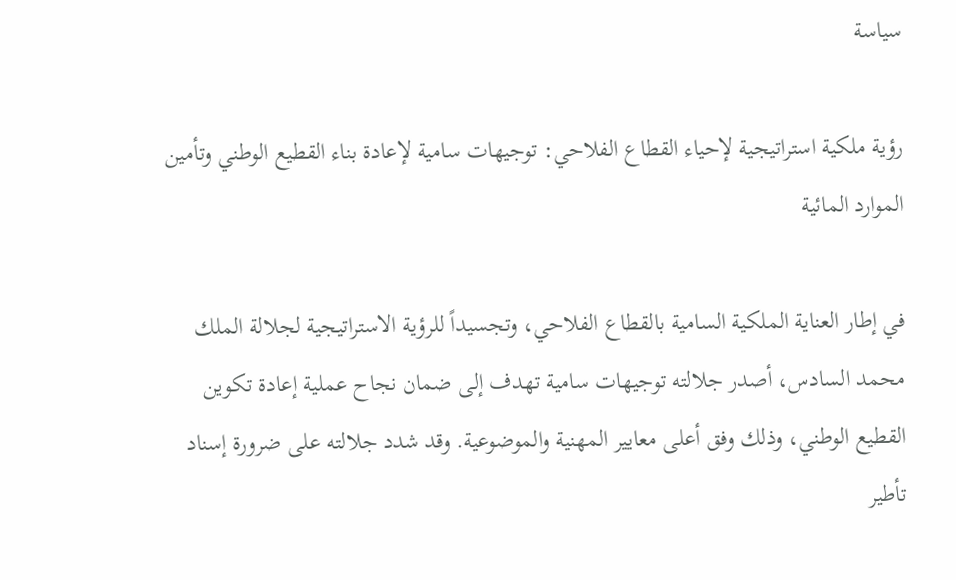سياسة

رؤية ملكية استراتيجية لإحياء القطاع الفلاحي: توجيهات سامية لإعادة بناء القطيع الوطني وتأمين الموارد المائية

في إطار العناية الملكية السامية بالقطاع الفلاحي، وتجسيداً للرؤية الاستراتيجية لجلالة الملك محمد السادس، أصدر جلالته توجيهات سامية تهدف إلى ضمان نجاح عملية إعادة تكوين القطيع الوطني، وذلك وفق أعلى معايير المهنية والموضوعية. وقد شدد جلالته على ضرورة إسناد تأطير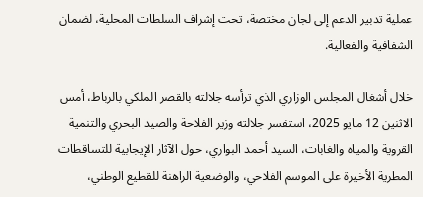عملية تدبير الدعم إلى لجان مختصة، تحت إشراف السلطات المحلية، لضمان الشفافية والفعالية.

خلال أشغال المجلس الوزاري الذي ترأسه جلالته بالقصر الملكي بالرباط، أمس الاثنين 12 مايو 2025، استفسر جلالته وزير الفلاحة والصيد البحري والتنمية القروية والمياه والغابات، السيد أحمد البواري، حول الآثار الإيجابية للتساقطات المطرية الأخيرة على الموسم الفلاحي، والوضعية الراهنة للقطيع الوطني،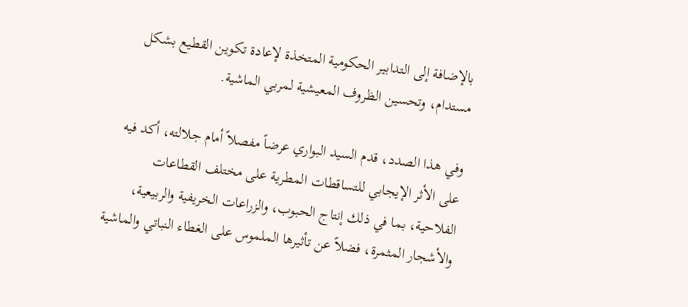بالإضافة إلى التدابير الحكومية المتخذة لإعادة تكوين القطيع بشكل مستدام، وتحسين الظروف المعيشية لمربي الماشية.

وفي هذا الصدد، قدم السيد البواري عرضاً مفصلاً أمام جلالته، أكد فيه على الأثر الإيجابي للتساقطات المطرية على مختلف القطاعات الفلاحية، بما في ذلك إنتاج الحبوب، والزراعات الخريفية والربيعية، والأشجار المثمرة، فضلاً عن تأثيرها الملموس على الغطاء النباتي والماشية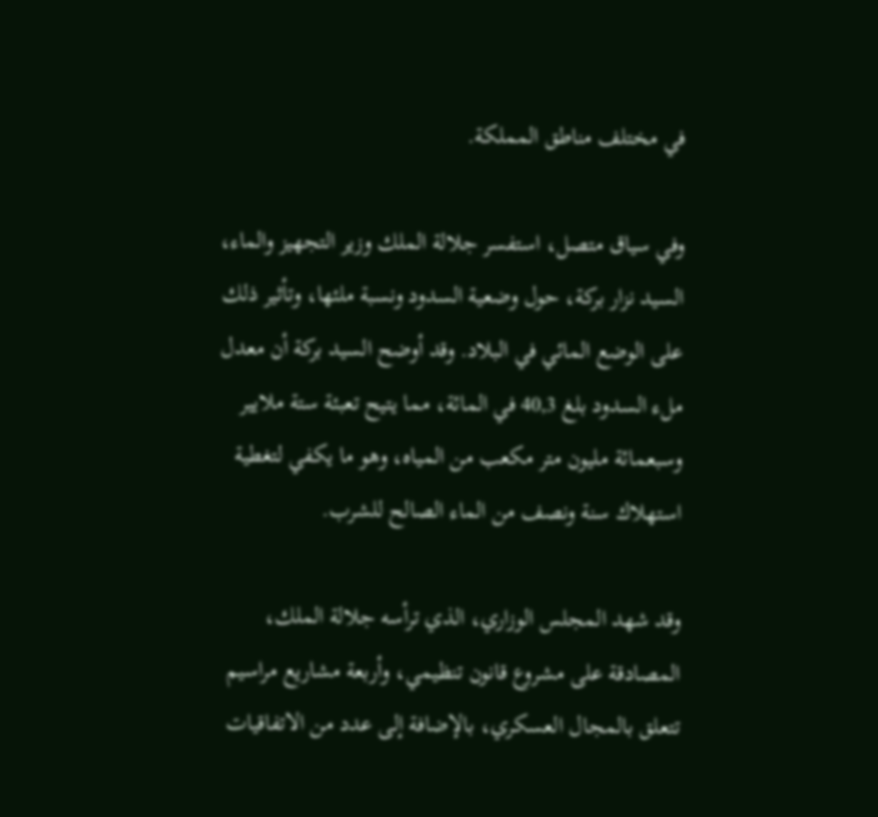في مختلف مناطق المملكة.

وفي سياق متصل، استفسر جلالة الملك وزير التجهيز والماء، السيد نزار بركة، حول وضعية السدود ونسبة ملئها، وتأثير ذلك على الوضع المائي في البلاد. وقد أوضح السيد بركة أن معدل ملء السدود بلغ 40,3 في المائة، مما يتيح تعبئة ستة ملايير وسبعمائة مليون متر مكعب من المياه، وهو ما يكفي لتغطية استهلاك سنة ونصف من الماء الصالح للشرب.

وقد شهد المجلس الوزاري، الذي ترأسه جلالة الملك، المصادقة على مشروع قانون تنظيمي، وأربعة مشاريع مراسيم تتعلق بالمجال العسكري، بالإضافة إلى عدد من الاتفاقيات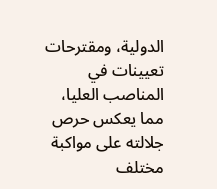الدولية، ومقترحات تعيينات في المناصب العليا، مما يعكس حرص جلالته على مواكبة مختلف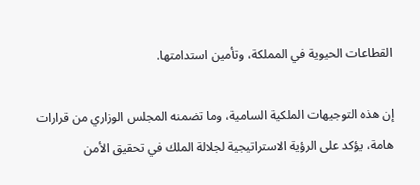القطاعات الحيوية في المملكة، وتأمين استدامتها.

إن هذه التوجيهات الملكية السامية، وما تضمنه المجلس الوزاري من قرارات هامة، يؤكد على الرؤية الاستراتيجية لجلالة الملك في تحقيق الأمن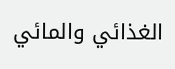الغذائي والمائي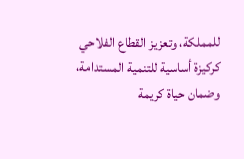للمملكة، وتعزيز القطاع الفلاحي كركيزة أساسية للتنمية المستدامة، وضمان حياة كريمة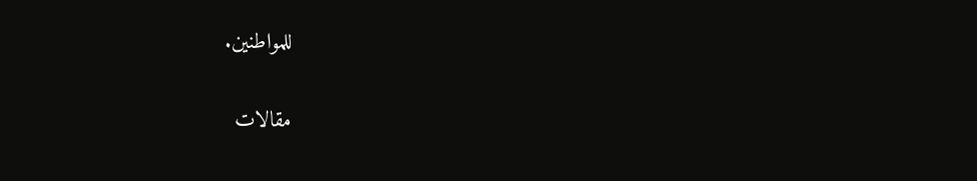للمواطنين.

مقالات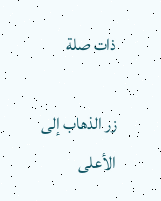ذات صلة

زر الذهاب إلى الأعلى